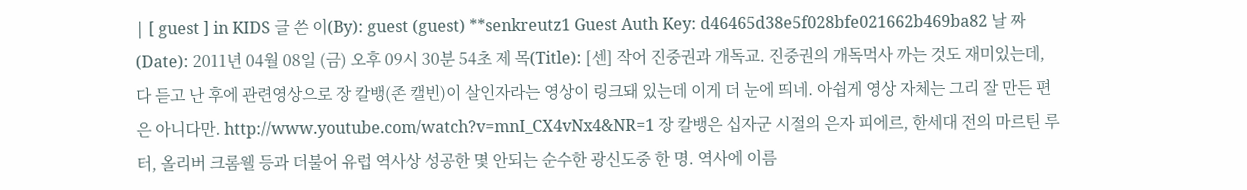| [ guest ] in KIDS 글 쓴 이(By): guest (guest) **senkreutz1 Guest Auth Key: d46465d38e5f028bfe021662b469ba82 날 짜 (Date): 2011년 04월 08일 (금) 오후 09시 30분 54초 제 목(Title): [센] 작어 진중권과 개독교. 진중권의 개독먹사 까는 것도 재미있는데, 다 듣고 난 후에 관련영상으로 장 칼뱅(존 캘빈)이 살인자라는 영상이 링크돼 있는데 이게 더 눈에 띄네. 아쉽게 영상 자체는 그리 잘 만든 편은 아니다만. http://www.youtube.com/watch?v=mnI_CX4vNx4&NR=1 장 칼뱅은 십자군 시절의 은자 피에르, 한세대 전의 마르틴 루터, 올리버 크롬웰 등과 더불어 유럽 역사상 성공한 몇 안되는 순수한 광신도중 한 명. 역사에 이름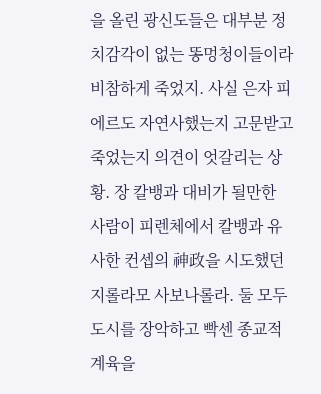을 올린 광신도들은 대부분 정치감각이 없는 똥멍청이들이라 비참하게 죽었지. 사실 은자 피에르도 자연사했는지 고문받고 죽었는지 의견이 엇갈리는 상황. 장 칼뱅과 대비가 될만한 사람이 피렌체에서 칼뱅과 유사한 컨셉의 神政을 시도했던 지롤라모 사보나롤라. 둘 모두 도시를 장악하고 빡센 종교적 계육을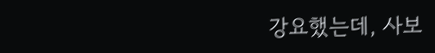강요했는데, 사보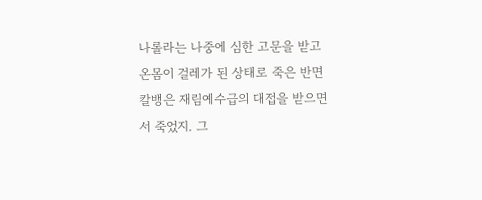나롤라는 나중에 심한 고문을 받고 온몸이 걸레가 된 상태로 죽은 반면 칼뱅은 재림예수급의 대접을 받으면서 죽었지. 그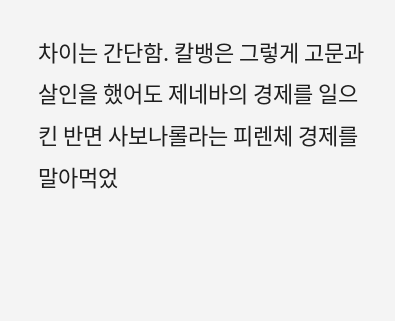차이는 간단함. 칼뱅은 그렇게 고문과 살인을 했어도 제네바의 경제를 일으킨 반면 사보나롤라는 피렌체 경제를 말아먹었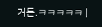거든.ㅋㅋㅋㅋㅋ |